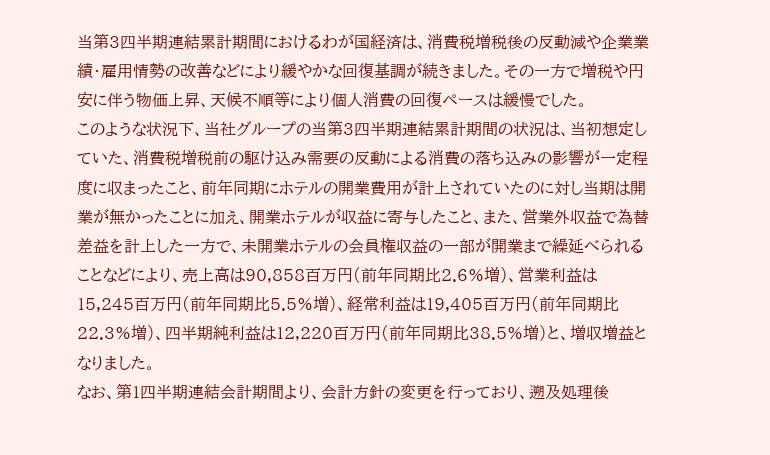当第3四半期連結累計期間におけるわが国経済は、消費税増税後の反動減や企業業績・雇用情勢の改善などにより緩やかな回復基調が続きました。その一方で増税や円安に伴う物価上昇、天候不順等により個人消費の回復ペースは緩慢でした。
このような状況下、当社グループの当第3四半期連結累計期間の状況は、当初想定していた、消費税増税前の駆け込み需要の反動による消費の落ち込みの影響が一定程度に収まったこと、前年同期にホテルの開業費用が計上されていたのに対し当期は開業が無かったことに加え、開業ホテルが収益に寄与したこと、また、営業外収益で為替差益を計上した一方で、未開業ホテルの会員権収益の一部が開業まで繰延べられることなどにより、売上高は90,858百万円(前年同期比2.6%増)、営業利益は15,245百万円(前年同期比5.5%増)、経常利益は19,405百万円(前年同期比22.3%増)、四半期純利益は12,220百万円(前年同期比38.5%増)と、増収増益となりました。
なお、第1四半期連結会計期間より、会計方針の変更を行っており、遡及処理後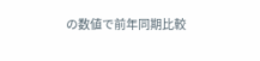の数値で前年同期比較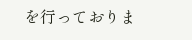を行っておりま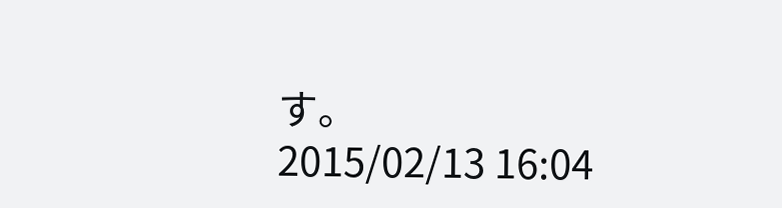す。
2015/02/13 16:04